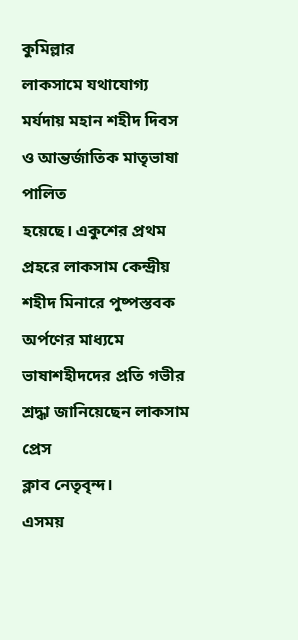কুমিল্লার
লাকসামে যথাযোগ্য মর্যদায় মহান শহীদ দিবস ও আন্তর্জাতিক মাতৃভাষা পালিত
হয়েছে। একুশের প্রথম প্রহরে লাকসাম কেন্দ্রীয় শহীদ মিনারে পুষ্পস্তবক
অর্পণের মাধ্যমে ভাষাশহীদদের প্রতি গভীর শ্রদ্ধা জানিয়েছেন লাকসাম প্রেস
ক্লাব নেতৃবৃন্দ।
এসময়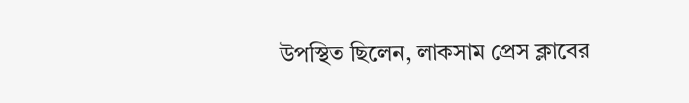উপস্থিত ছিলেন, লাকসাম প্রেস ক্লাবের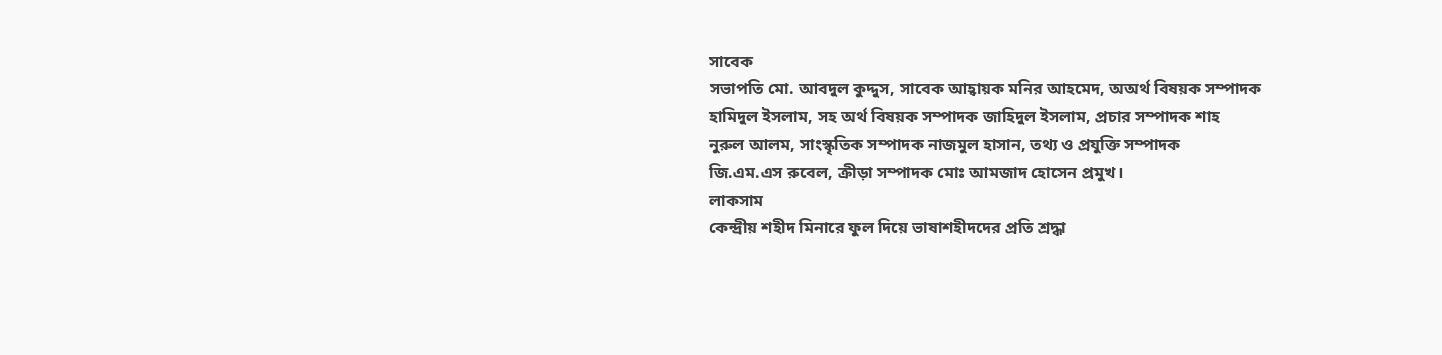সাবেক
সভাপতি মো. আবদুল কুদ্দুস, সাবেক আহ্বায়ক মনির আহমেদ, অঅর্থ বিষয়ক সম্পাদক
হামিদুল ইসলাম, সহ অর্থ বিষয়ক সম্পাদক জাহিদুল ইসলাম, প্রচার সম্পাদক শাহ
নুরুল আলম, সাংস্কৃতিক সম্পাদক নাজমুল হাসান, তথ্য ও প্রযুক্তি সম্পাদক
জি.এম.এস রুবেল, ক্রীড়া সম্পাদক মোঃ আমজাদ হোসেন প্রমুখ।
লাকসাম
কেন্দ্রীয় শহীদ মিনারে ফুল দিয়ে ভাষাশহীদদের প্রতি শ্রদ্ধা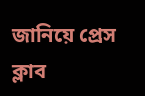জানিয়ে প্রেস
ক্লাব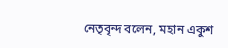নেতৃবৃন্দ বলেন, মহান একুশ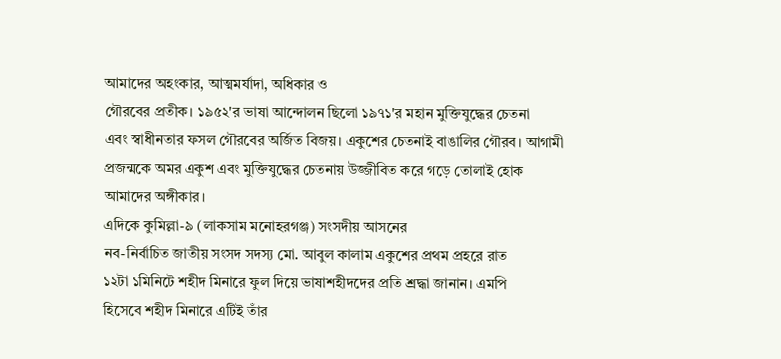আমাদের অহংকার, আত্মমর্যাদা, অধিকার ও
গৌরবের প্রতীক। ১৯৫২'র ভাষা আন্দোলন ছিলো ১৯৭১'র মহান মুক্তিযুদ্ধের চেতনা
এবং স্বাধীনতার ফসল গৌরবের অর্জিত বিজয়। একুশের চেতনাই বাঙালির গৌরব। আগামী
প্রজন্মকে অমর একুশ এবং মুক্তিযুদ্ধের চেতনায় উজ্জীবিত করে গড়ে তোলাই হোক
আমাদের অঙ্গীকার।
এদিকে কুমিল্লা-৯ (লাকসাম মনোহরগঞ্জ) সংসদীয় আসনের
নব-নির্বাচিত জাতীয় সংসদ সদস্য মো. আবুল কালাম একুশের প্রথম প্রহরে রাত
১২টা ১মিনিটে শহীদ মিনারে ফুল দিয়ে ভাষাশহীদদের প্রতি শ্রদ্ধা জানান। এমপি
হিসেবে শহীদ মিনারে এটিই তাঁর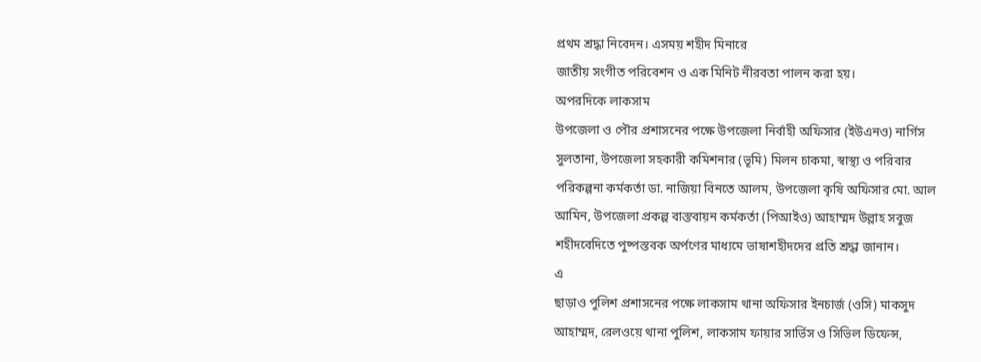প্রথম শ্রদ্ধা নিবেদন। এসময় শহীদ মিনারে
জাতীয় সংগীত পরিবেশন ও এক মিনিট নীরবতা পালন করা হয়।
অপরদিকে লাকসাম
উপজেলা ও পৌর প্রশাসনের পক্ষে উপজেলা নির্বাহী অফিসার (ইউএনও) নার্গিস
সুলতানা, উপজেলা সহকারী কমিশনার (ভূমি) মিলন চাকমা, স্বাস্থ্য ও পরিবার
পরিকল্পনা কর্মকর্তা ডা. নাজিয়া বিনতে আলম, উপজেলা কৃষি অফিসার মো. আল
আমিন, উপজেলা প্রকল্প বাস্তবায়ন কর্মকর্তা (পিআইও) আহাম্মদ উল্লাহ সবুজ
শহীদবেদিতে পুষ্পস্তবক অর্পণের মাধ্যমে ভাষাশহীদদের প্রতি শ্রদ্ধা জানান।
এ
ছাড়াও পুলিশ প্রশাসনের পক্ষে লাকসাম থানা অফিসার ইনচার্জ (ওসি) মাকসুদ
আহাম্মদ, রেলওয়ে থানা পুলিশ, লাকসাম ফায়ার সার্ভিস ও সিভিল ডিফেন্স,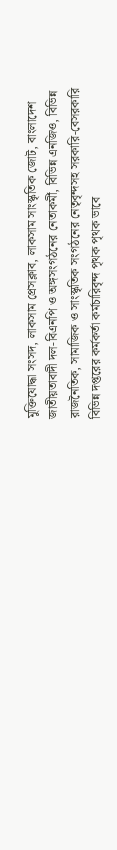মুক্তিযোদ্ধা সংসদ, লাকসাম প্রেসক্লাব, লাকসাম সাংস্কৃতিক জোট, বাংলাদেশ
জাতীয়তাবাদী দল-বিএনপি ও অঙ্গসংগঠনের নেতাকর্মী, বিভিন্ন এনজিও, বিভিন্ন
রাজনৈতিক, সামাজিক ও সাংস্কৃতিক সংগঠনের নেতৃবৃন্দসহ সরকারি-বেসরকারি
বিভিন্ন দপ্তরের কর্মকর্তা কর্মচারিবৃন্দ পৃথক পৃথক ভাবে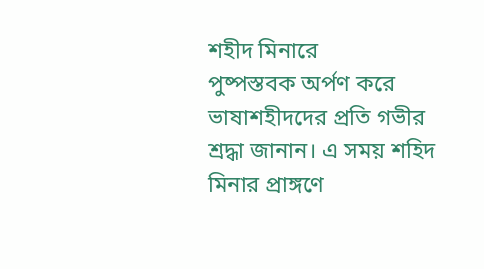শহীদ মিনারে
পুষ্পস্তবক অর্পণ করে ভাষাশহীদদের প্রতি গভীর শ্রদ্ধা জানান। এ সময় শহিদ
মিনার প্রাঙ্গণে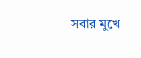সবার মুখে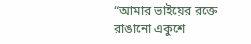“আমার ভাইয়ের রক্তে রাঙানো একুশে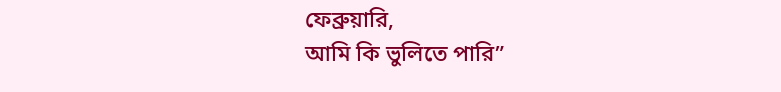ফেব্রুয়ারি,
আমি কি ভুলিতে পারি”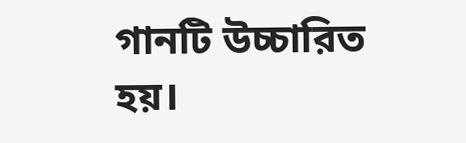গানটি উচ্চারিত হয়।